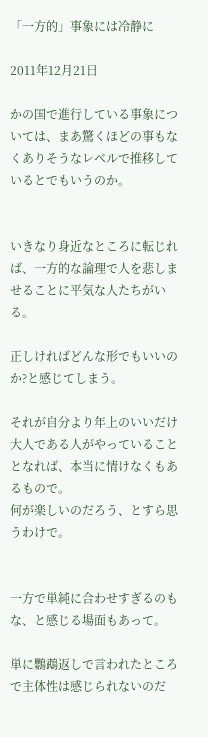「一方的」事象には冷静に

2011年12月21日

かの国で進行している事象については、まあ驚くほどの事もなくありそうなレベルで推移しているとでもいうのか。


いきなり身近なところに転じれば、一方的な論理で人を悲しませることに平気な人たちがいる。

正しければどんな形でもいいのか?と感じてしまう。

それが自分より年上のいいだけ大人である人がやっていることとなれば、本当に情けなくもあるもので。
何が楽しいのだろう、とすら思うわけで。


一方で単純に合わせすぎるのもな、と感じる場面もあって。

単に鸚鵡返しで言われたところで主体性は感じられないのだ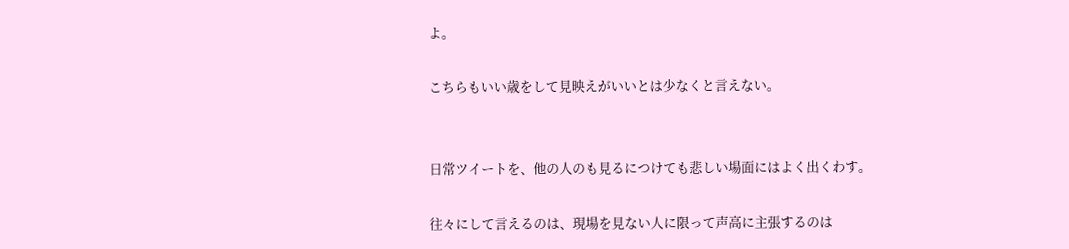よ。

こちらもいい歳をして見映えがいいとは少なくと言えない。


日常ツイートを、他の人のも見るにつけても悲しい場面にはよく出くわす。

往々にして言えるのは、現場を見ない人に限って声高に主張するのは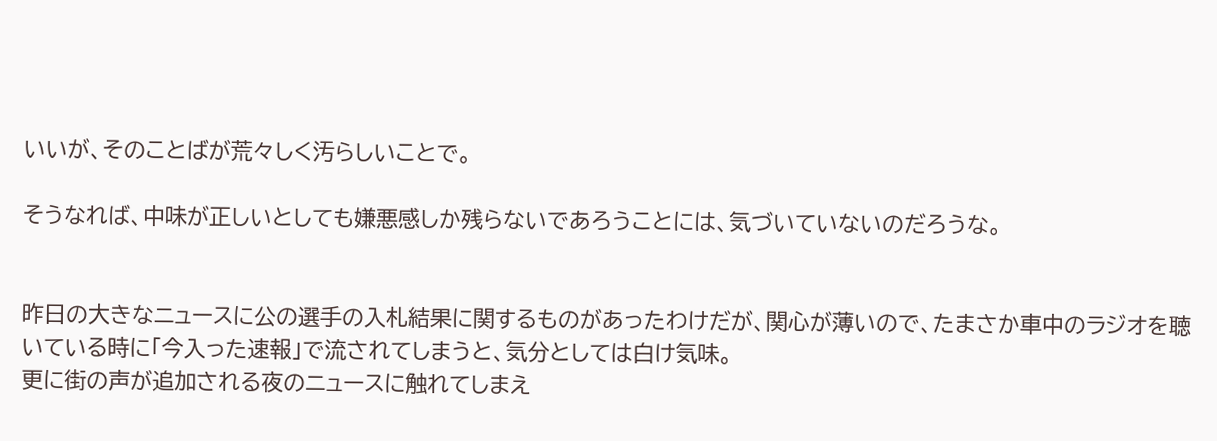いいが、そのことばが荒々しく汚らしいことで。

そうなれば、中味が正しいとしても嫌悪感しか残らないであろうことには、気づいていないのだろうな。


昨日の大きなニュースに公の選手の入札結果に関するものがあったわけだが、関心が薄いので、たまさか車中のラジオを聴いている時に「今入った速報」で流されてしまうと、気分としては白け気味。
更に街の声が追加される夜のニュースに触れてしまえ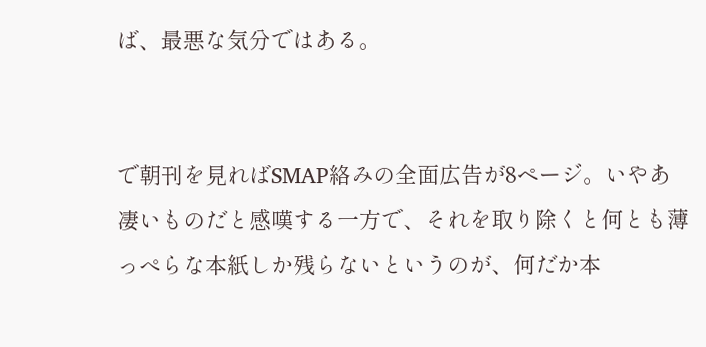ば、最悪な気分ではある。


で朝刊を見ればSMAP絡みの全面広告が8ページ。いやあ凄いものだと感嘆する一方で、それを取り除くと何とも薄っぺらな本紙しか残らないというのが、何だか本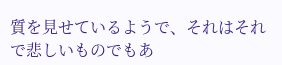質を見せているようで、それはそれで悲しいものでもあ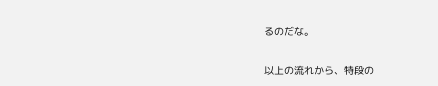るのだな。


以上の流れから、特段の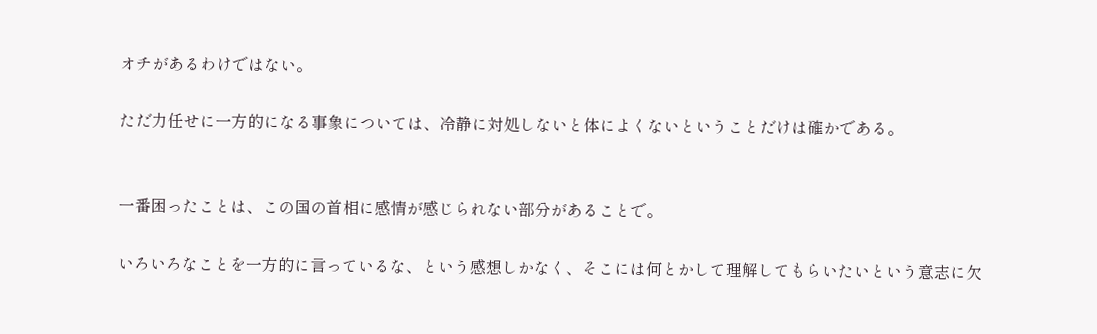オチがあるわけではない。

ただ力任せに一方的になる事象については、冷静に対処しないと体によくないということだけは確かである。


一番困ったことは、この国の首相に感情が感じられない部分があることで。

いろいろなことを一方的に言っているな、という感想しかなく、そこには何とかして理解してもらいたいという意志に欠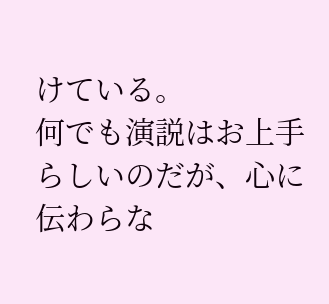けている。
何でも演説はお上手らしいのだが、心に伝わらな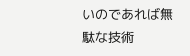いのであれば無駄な技術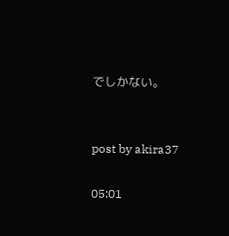でしかない。


post by akira37

05:01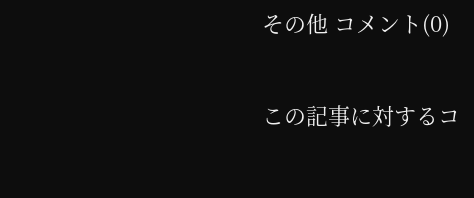その他 コメント(0)

この記事に対するコ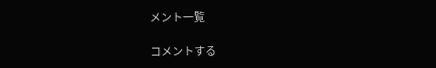メント一覧

コメントする